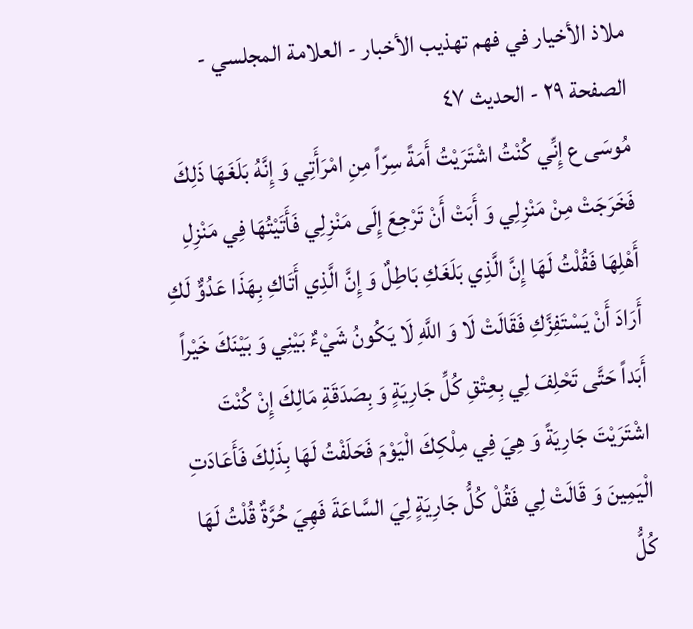ملاذ الأخيار في فهم تهذيب الأخبار - العلامة المجلسي - الصفحة ٢٩ - الحديث ٤٧
مُوسَى ع إِنِّي كُنْتُ اشْتَرَيْتُ أَمَةً سِرّاً مِنِ امْرَأَتِي وَ إِنَّهُ بَلَغَهَا ذَلِكَ فَخَرَجَتْ مِنْ مَنْزِلِي وَ أَبَتْ أَنْ تَرْجِعَ إِلَى مَنْزِلِي فَأَتَيْتُهَا فِي مَنْزِلِ أَهْلِهَا فَقُلْتُ لَهَا إِنَّ الَّذِي بَلَغَكِ بَاطِلٌ وَ إِنَّ الَّذِي أَتَاكِ بِهَذَا عَدُوٌّ لَكِ أَرَادَ أَنْ يَسْتَفِزَّكِ فَقَالَتْ لَا وَ اللَّهِ لَا يَكُونُ شَيْءٌ بَيْنِي وَ بَيْنَكَ خَيْراً أَبَداً حَتَّى تَحْلِفَ لِي بِعِتْقِ كُلِّ جَارِيَةٍ وَ بِصَدَقَةِ مَالِكَ إِنْ كُنْتَ اشْتَرَيْتَ جَارِيَةً وَ هِيَ فِي مِلْكِكَ الْيَوْمَ فَحَلَفْتُ لَهَا بِذَلِكَ فَأَعَادَتِ الْيَمِينَ وَ قَالَتْ لِي فَقُلْ كُلُّ جَارِيَةٍ لِيَ السَّاعَةَ فَهِيَ حُرَّةٌ قُلْتُ لَهَا كُلُّ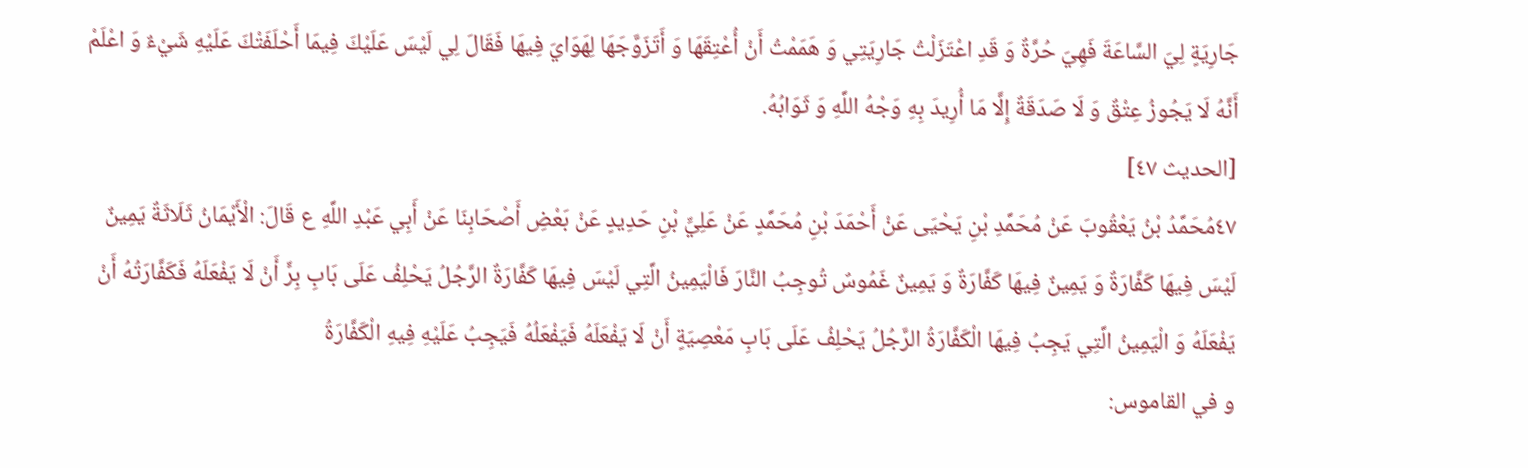جَارِيَةٍ لِيَ السَّاعَةَ فَهِيَ حُرَّةٌ وَ قَدِ اعْتَزَلْتُ جَارِيَتِي وَ هَمَمْتُ أَنْ أُعْتِقَهَا وَ أَتَزَوَّجَهَا لِهَوَايَ فِيهَا فَقَالَ لِي لَيْسَ عَلَيْكَ فِيمَا أَحْلَفَتْكَ عَلَيْهِ شَيْءٌ وَ اعْلَمْ أَنَّهُ لَا يَجُوزُ عِتْقٌ وَ لَا صَدَقَةٌ إِلَّا مَا أُرِيدَ بِهِ وَجْهُ اللَّهِ وَ ثَوَابُهُ.
[الحديث ٤٧]
٤٧مُحَمَّدُ بْنُ يَعْقُوبَ عَنْ مُحَمَّدِ بْنِ يَحْيَى عَنْ أَحْمَدَ بْنِ مُحَمَّدٍ عَنْ عَلِيِّ بْنِ حَدِيدٍ عَنْ بَعْضِ أَصْحَابِنَا عَنْ أَبِي عَبْدِ اللَّهِ ع قَالَ: الْأَيْمَانُ ثَلَاثَةٌ يَمِينٌ لَيْسَ فِيهَا كَفَّارَةٌ وَ يَمِينٌ فِيهَا كَفَّارَةٌ وَ يَمِينٌ غَمُوسٌ تُوجِبُ النَّارَ فَالْيَمِينُ الَّتِي لَيْسَ فِيهَا كَفَّارَةٌ الرَّجُلُ يَحْلِفُ عَلَى بَابِ بِرٍّ أَنْ لَا يَفْعَلَهُ فَكَفَّارَتُهُ أَنْ يَفْعَلَهُ وَ الْيَمِينُ الَّتِي يَجِبُ فِيهَا الْكَفَّارَةُ الرَّجُلُ يَحْلِفُ عَلَى بَابِ مَعْصِيَةٍ أَنْ لَا يَفْعَلَهُ فَيَفْعَلُهُ فَيَجِبُ عَلَيْهِ فِيهِ الْكَفَّارَةُ
و في القاموس: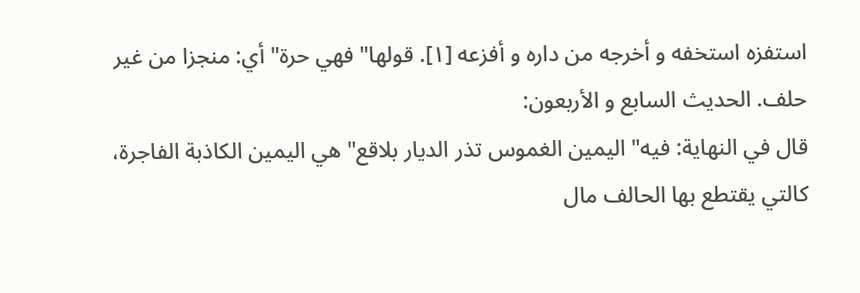استفزه استخفه و أخرجه من داره و أفزعه [١]. قولها" فهي حرة" أي: منجزا من غير حلف. الحديث السابع و الأربعون:
قال في النهاية: فيه" اليمين الغموس تذر الديار بلاقع" هي اليمين الكاذبة الفاجرة، كالتي يقتطع بها الحالف مال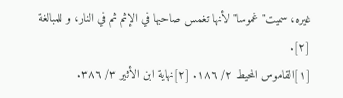غيره، سميت" غموسا" لأنها تغمس صاحبها في الإثم ثم في النار، و للمبالغة [٢].
[١]القاموس المحيط ٢/ ١٨٦. [٢]نهاية ابن الأثير ٣/ ٣٨٦.